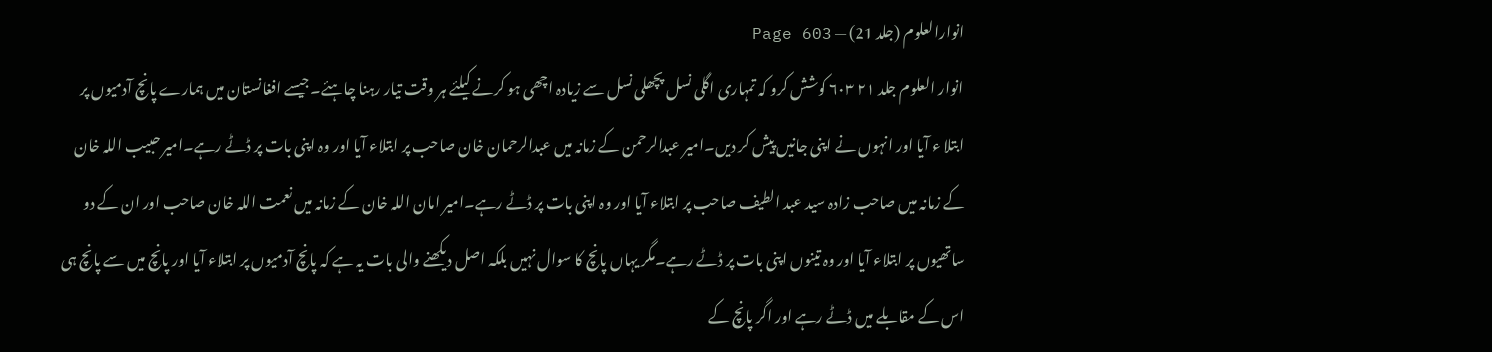انوارالعلوم (جلد 21) — Page 603
انوار العلوم جلد ۲۱ ۶۰۳ کوشش کرو کہ تمہاری اگلی نسل پچھلی نسل سے زیادہ اچھی ہو کرنے کیلئے ہر وقت تیار رہنا چاہئے۔جیسے افغانستان میں ہمارے پانچ آدمیوں پر ابتلا ء آیا اور انہوں نے اپنی جانیں پیش کر دیں۔امیر عبدالرحمن کے زمانہ میں عبدالرحمان خان صاحب پر ابتلاء آیا اور وہ اپنی بات پر ڈٹے رہے۔امیر حبیب اللہ خان کے زمانہ میں صاحب زادہ سید عبد الطیف صاحب پر ابتلاء آیا اور وہ اپنی بات پر ڈٹے رہے۔امیر امان اللہ خان کے زمانہ میں نعمت اللہ خان صاحب اور ان کے دو ساتھیوں پر ابتلاء آیا اور وہ تینوں اپنی بات پر ڈٹے رہے۔مگر یہاں پانچ کا سوال نہیں بلکہ اصل دیکھنے والی بات یہ ہے کہ پانچ آدمیوں پر ابتلاء آیا اور پانچ میں سے پانچ ہی اس کے مقابلے میں ڈٹے رہے اور اگر پانچ کے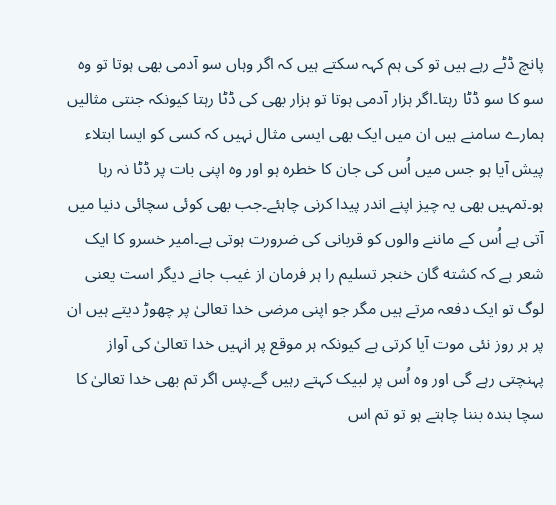پانچ ڈٹے رہے ہیں تو کی ہم کہہ سکتے ہیں کہ اگر وہاں سو آدمی بھی ہوتا تو وہ سو کا سو ڈٹا رہتا۔اگر ہزار آدمی ہوتا تو ہزار بھی کی ڈٹا رہتا کیونکہ جنتی مثالیں ہمارے سامنے ہیں ان میں ایک بھی ایسی مثال نہیں کہ کسی کو ایسا ابتلاء پیش آیا ہو جس میں اُس کی جان کا خطرہ ہو اور وہ اپنی بات پر ڈٹا نہ رہا ہو۔تمہیں بھی یہ چیز اپنے اندر پیدا کرنی چاہئے۔جب بھی کوئی سچائی دنیا میں آتی ہے اُس کے ماننے والوں کو قربانی کی ضرورت ہوتی ہے۔امیر خسرو کا ایک شعر ہے کہ کشته گان خنجر تسلیم را ہر فرمان از غیب جانے دیگر است یعنی لوگ تو ایک دفعہ مرتے ہیں مگر جو اپنی مرضی خدا تعالیٰ پر چھوڑ دیتے ہیں ان پر ہر روز نئی موت آیا کرتی ہے کیونکہ ہر موقع پر انہیں خدا تعالیٰ کی آواز پہنچتی رہے گی اور وہ اُس پر لبیک کہتے رہیں گے۔پس اگر تم بھی خدا تعالیٰ کا سچا بندہ بننا چاہتے ہو تو تم اس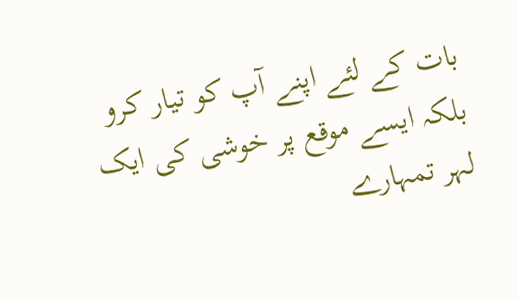بات کے لئے اپنے آپ کو تیار کرو بلکہ ایسے موقع پر خوشی کی ایک لہر تمہارے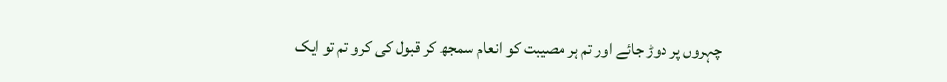چہروں پر دوڑ جائے اور تم ہر مصیبت کو انعام سمجھ کر قبول کی کرو تم تو ایک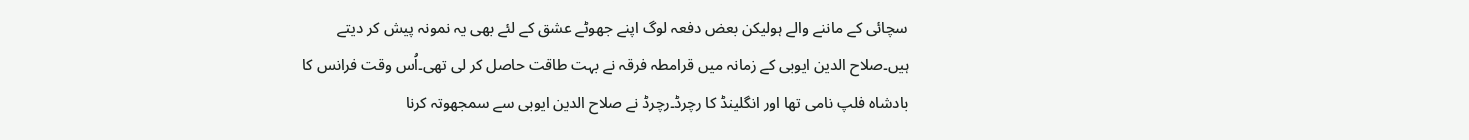سچائی کے ماننے والے ہولیکن بعض دفعہ لوگ اپنے جھوٹے عشق کے لئے بھی یہ نمونہ پیش کر دیتے ہیں۔صلاح الدین ایوبی کے زمانہ میں قرامطہ فرقہ نے بہت طاقت حاصل کر لی تھی۔اُس وقت فرانس کا بادشاہ فلپ نامی تھا اور انگلینڈ کا رچرڈ۔رچرڈ نے صلاح الدین ایوبی سے سمجھوتہ کرنا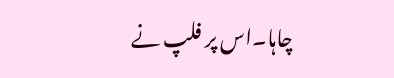چاہا۔اس پر فلپ نے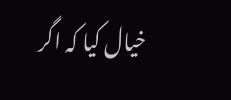خیال کیا کہ اگر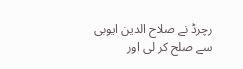رچرڈ نے صلاح الدین ایوبی سے صلح کر لی اور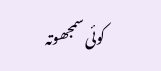کوئی سمجھوتہ